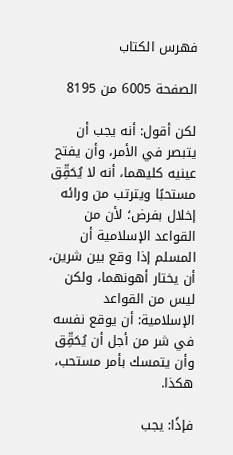فهرس الكتاب

الصفحة 6005 من 8195

لكن أقول: أنه يجب أن يتبصر في الأمر، وأن يفتح عينيه كليهما، أنه لا يُحَقِّق مستحبًا ويترتب من ورائه إخلال بفرض؛ لأن من القواعد الإسلامية أن المسلم إذا وقع بين شرين، أن يختار أهونهما، ولكن ليس من القواعد الإسلامية: أن يوقع نفسه في شر من أجل أن يُحَقِّق وأن يتمسك بأمر مستحب، هكذا.

فإذًا: يجب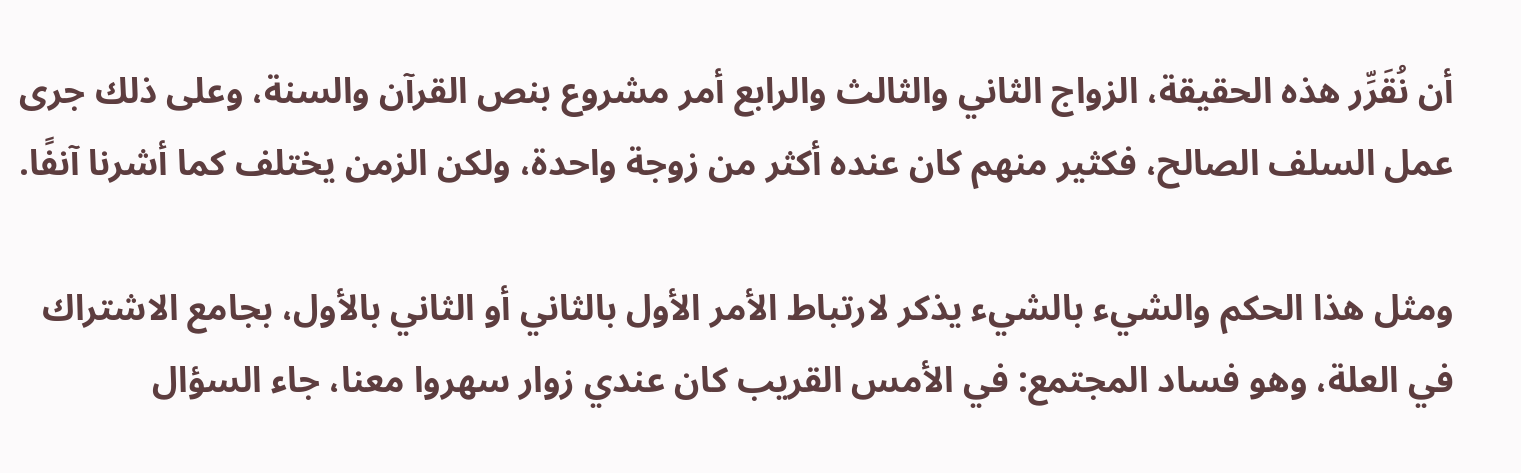أن نُقَرِّر هذه الحقيقة، الزواج الثاني والثالث والرابع أمر مشروع بنص القرآن والسنة، وعلى ذلك جرى عمل السلف الصالح، فكثير منهم كان عنده أكثر من زوجة واحدة، ولكن الزمن يختلف كما أشرنا آنفًا.

ومثل هذا الحكم والشيء بالشيء يذكر لارتباط الأمر الأول بالثاني أو الثاني بالأول، بجامع الاشتراك في العلة، وهو فساد المجتمع: في الأمس القريب كان عندي زوار سهروا معنا، جاء السؤال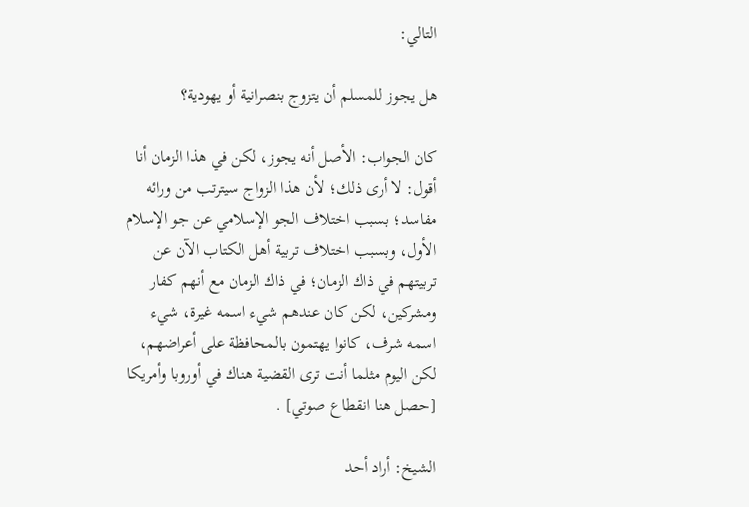التالي:

هل يجوز للمسلم أن يتزوج بنصرانية أو يهودية؟

كان الجواب: الأصل أنه يجوز، لكن في هذا الزمان أنا أقول: لا أرى ذلك؛ لأن هذا الزواج سيترتب من ورائه مفاسد؛ بسبب اختلاف الجو الإسلامي عن جو الإسلام الأول، وبسبب اختلاف تربية أهل الكتاب الآن عن تربيتهم في ذاك الزمان؛ في ذاك الزمان مع أنهم كفار ومشركين، لكن كان عندهم شيء اسمه غيرة، شيء اسمه شرف، كانوا يهتمون بالمحافظة على أعراضهم، لكن اليوم مثلما أنت ترى القضية هناك في أوروبا وأمريكا [حصل هنا انقطاع صوتي] .

الشيخ: أراد أحد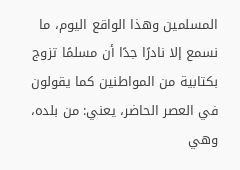المسلمين وهذا الواقع اليوم، ما نسمع إلا نادرًا جدًا أن مسلمًا تزوج بكتابية من المواطنين كما يقولون في العصر الحاضر، يعني: من بلده، وهي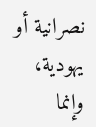نصرانية أو يهودية، وإنما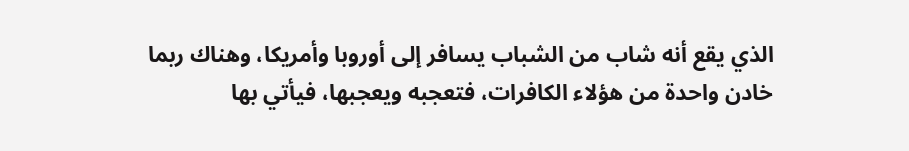الذي يقع أنه شاب من الشباب يسافر إلى أوروبا وأمريكا، وهناك ربما خادن واحدة من هؤلاء الكافرات، فتعجبه ويعجبها، فيأتي بها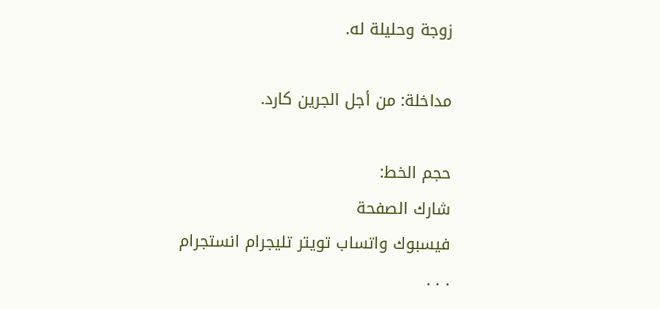زوجة وحليلة له.

مداخلة: من أجل الجرين كارد.

حجم الخط:
شارك الصفحة
فيسبوك واتساب تويتر تليجرام انستجرام
. . .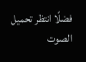فضلًا انتظر تحميل الصوت